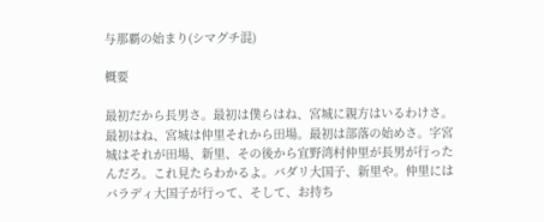与那覇の始まり(シマグチ混)

概要

最初だから長男さ。最初は僕らはね、宮城に親方はいるわけさ。最初はね、宮城は仲里それから田場。最初は部落の始めさ。字宮城はそれが田場、新里、その後から宜野湾村仲里が長男が行ったんだろ。これ見たらわかるよ。バダリ大国子、新里や。仲里にはバラディ大国子が行って、そして、お持ち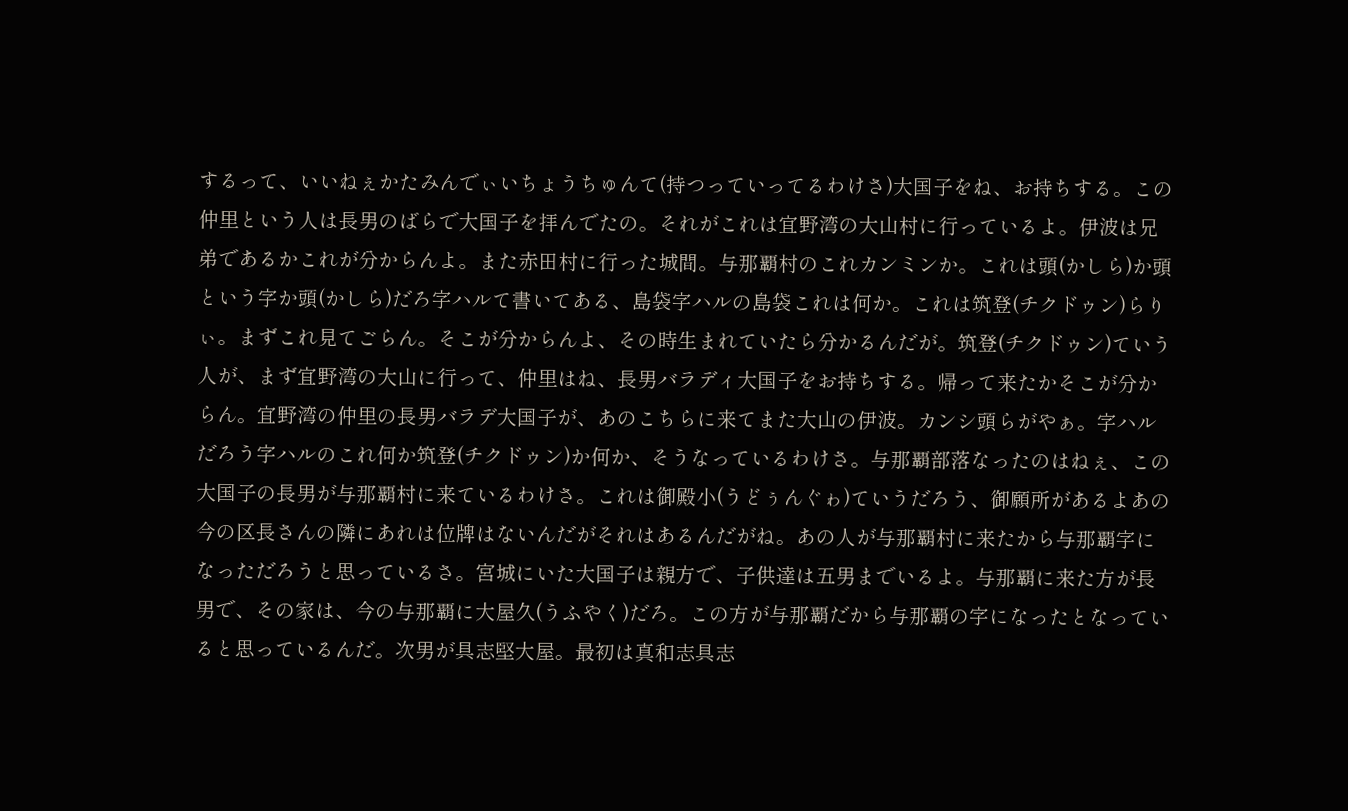するって、いいねぇかたみんでぃいちょうちゅんて(持つっていってるわけさ)大国子をね、お持ちする。この仲里という人は長男のばらで大国子を拝んでたの。それがこれは宜野湾の大山村に行っているよ。伊波は兄弟であるかこれが分からんよ。また赤田村に行った城間。与那覇村のこれカンミンか。これは頭(かしら)か頭という字か頭(かしら)だろ字ハルて書いてある、島袋字ハルの島袋これは何か。これは筑登(チクドゥン)らりぃ。まずこれ見てごらん。そこが分からんよ、その時生まれていたら分かるんだが。筑登(チクドゥン)ていう人が、まず宜野湾の大山に行って、仲里はね、長男バラディ大国子をお持ちする。帰って来たかそこが分からん。宜野湾の仲里の長男バラデ大国子が、あのこちらに来てまた大山の伊波。カンシ頭らがやぁ。字ハルだろう字ハルのこれ何か筑登(チクドゥン)か何か、そうなっているわけさ。与那覇部落なったのはねぇ、この大国子の長男が与那覇村に来ているわけさ。これは御殿小(うどぅんぐゎ)ていうだろう、御願所があるよあの今の区長さんの隣にあれは位牌はないんだがそれはあるんだがね。あの人が与那覇村に来たから与那覇字になっただろうと思っているさ。宮城にいた大国子は親方で、子供達は五男までいるよ。与那覇に来た方が長男で、その家は、今の与那覇に大屋久(うふやく)だろ。この方が与那覇だから与那覇の字になったとなっていると思っているんだ。次男が具志堅大屋。最初は真和志具志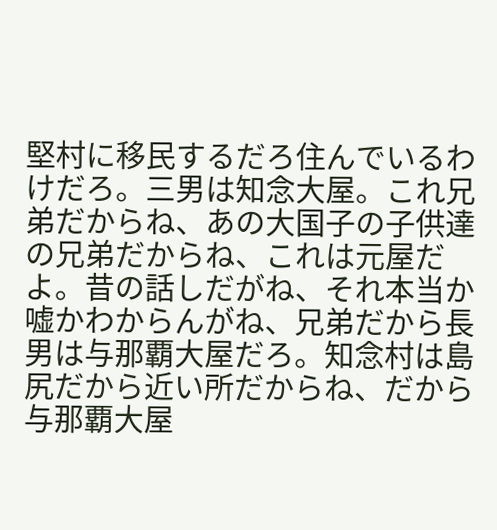堅村に移民するだろ住んでいるわけだろ。三男は知念大屋。これ兄弟だからね、あの大国子の子供達の兄弟だからね、これは元屋だよ。昔の話しだがね、それ本当か嘘かわからんがね、兄弟だから長男は与那覇大屋だろ。知念村は島尻だから近い所だからね、だから与那覇大屋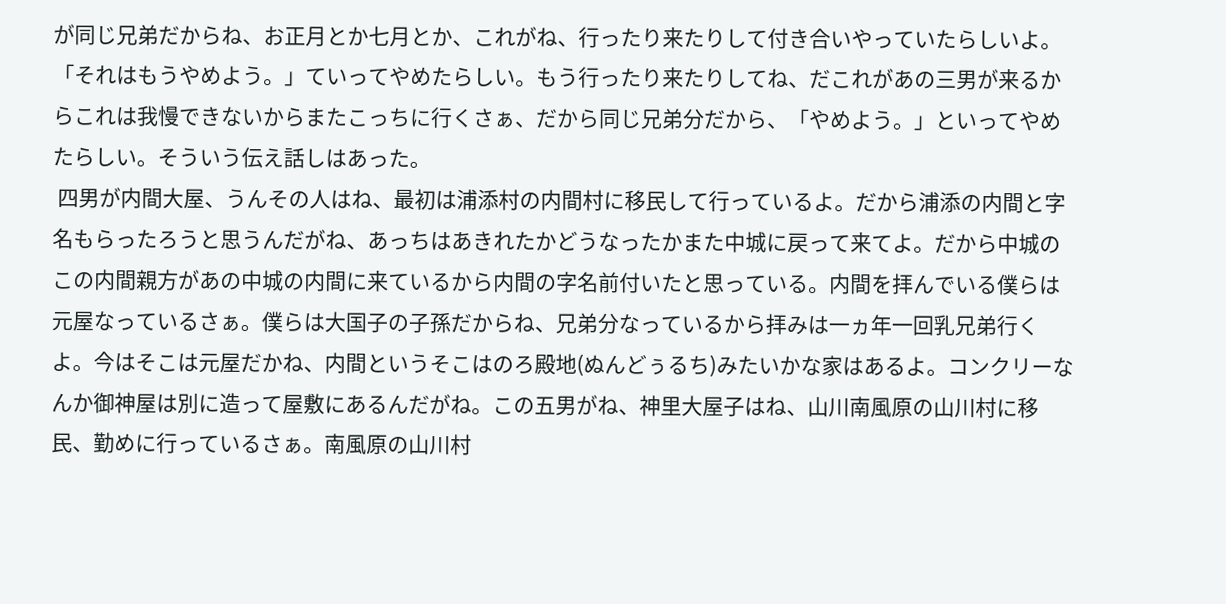が同じ兄弟だからね、お正月とか七月とか、これがね、行ったり来たりして付き合いやっていたらしいよ。「それはもうやめよう。」ていってやめたらしい。もう行ったり来たりしてね、だこれがあの三男が来るからこれは我慢できないからまたこっちに行くさぁ、だから同じ兄弟分だから、「やめよう。」といってやめたらしい。そういう伝え話しはあった。
 四男が内間大屋、うんその人はね、最初は浦添村の内間村に移民して行っているよ。だから浦添の内間と字名もらったろうと思うんだがね、あっちはあきれたかどうなったかまた中城に戻って来てよ。だから中城のこの内間親方があの中城の内間に来ているから内間の字名前付いたと思っている。内間を拝んでいる僕らは元屋なっているさぁ。僕らは大国子の子孫だからね、兄弟分なっているから拝みは一ヵ年一回乳兄弟行くよ。今はそこは元屋だかね、内間というそこはのろ殿地(ぬんどぅるち)みたいかな家はあるよ。コンクリーなんか御神屋は別に造って屋敷にあるんだがね。この五男がね、神里大屋子はね、山川南風原の山川村に移民、勤めに行っているさぁ。南風原の山川村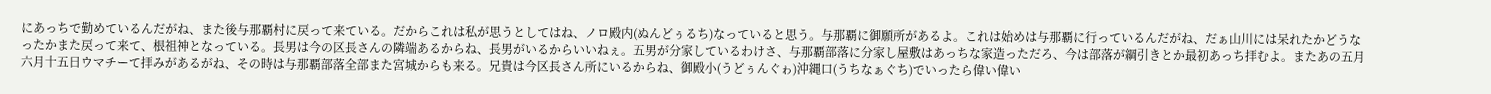にあっちで勤めているんだがね、また後与那覇村に戻って来ている。だからこれは私が思うとしてはね、ノロ殿内(ぬんどぅるち)なっていると思う。与那覇に御願所があるよ。これは始めは与那覇に行っているんだがね、だぁ山川には呆れたかどうなったかまた戻って来て、根祖神となっている。長男は今の区長さんの隣端あるからね、長男がいるからいいねぇ。五男が分家しているわけさ、与那覇部落に分家し屋敷はあっちな家造っただろ、今は部落が綱引きとか最初あっち拝むよ。またあの五月六月十五日ウマチーて拝みがあるがね、その時は与那覇部落全部また宮城からも来る。兄貴は今区長さん所にいるからね、御殿小(うどぅんぐゎ)沖縄口(うちなぁぐち)でいったら偉い偉い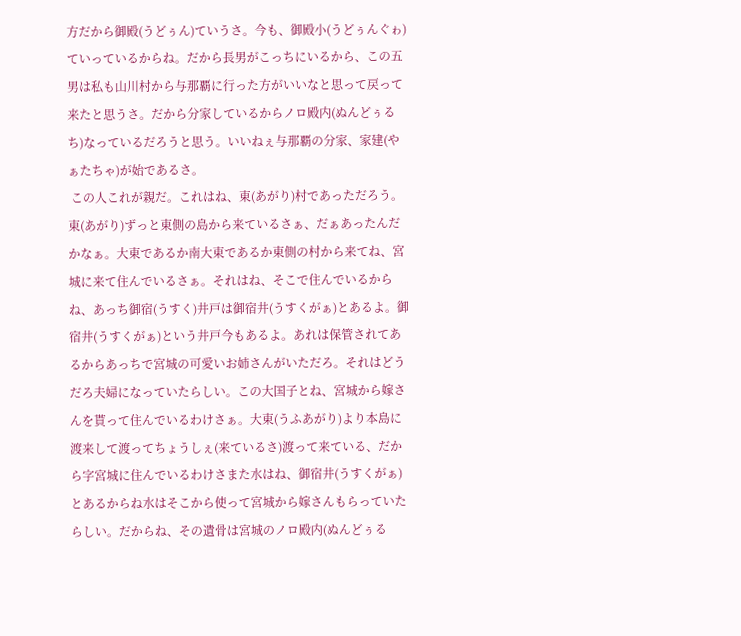方だから御殿(うどぅん)ていうさ。今も、御殿小(うどぅんぐゎ)ていっているからね。だから長男がこっちにいるから、この五男は私も山川村から与那覇に行った方がいいなと思って戻って来たと思うさ。だから分家しているからノロ殿内(ぬんどぅるち)なっているだろうと思う。いいねぇ与那覇の分家、家建(やぁたちゃ)が始であるさ。
 この人これが親だ。これはね、東(あがり)村であっただろう。東(あがり)ずっと東側の島から来ているさぁ、だぁあったんだかなぁ。大東であるか南大東であるか東側の村から来てね、宮城に来て住んでいるさぁ。それはね、そこで住んでいるからね、あっち御宿(うすく)井戸は御宿井(うすくがぁ)とあるよ。御宿井(うすくがぁ)という井戸今もあるよ。あれは保管されてあるからあっちで宮城の可愛いお姉さんがいただろ。それはどうだろ夫婦になっていたらしい。この大国子とね、宮城から嫁さんを貰って住んでいるわけさぁ。大東(うふあがり)より本島に渡来して渡ってちょうしぇ(来ているさ)渡って来ている、だから字宮城に住んでいるわけさまた水はね、御宿井(うすくがぁ)とあるからね水はそこから使って宮城から嫁さんもらっていたらしい。だからね、その遺骨は宮城のノロ殿内(ぬんどぅる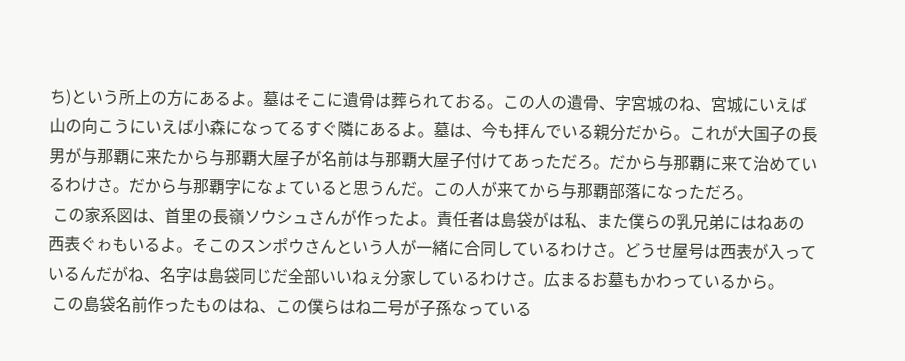ち)という所上の方にあるよ。墓はそこに遺骨は葬られておる。この人の遺骨、字宮城のね、宮城にいえば山の向こうにいえば小森になってるすぐ隣にあるよ。墓は、今も拝んでいる親分だから。これが大国子の長男が与那覇に来たから与那覇大屋子が名前は与那覇大屋子付けてあっただろ。だから与那覇に来て治めているわけさ。だから与那覇字になょていると思うんだ。この人が来てから与那覇部落になっただろ。
 この家系図は、首里の長嶺ソウシュさんが作ったよ。責任者は島袋がは私、また僕らの乳兄弟にはねあの西表ぐゎもいるよ。そこのスンポウさんという人が一緒に合同しているわけさ。どうせ屋号は西表が入っているんだがね、名字は島袋同じだ全部いいねぇ分家しているわけさ。広まるお墓もかわっているから。
 この島袋名前作ったものはね、この僕らはね二号が子孫なっている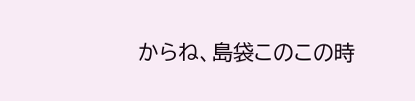からね、島袋このこの時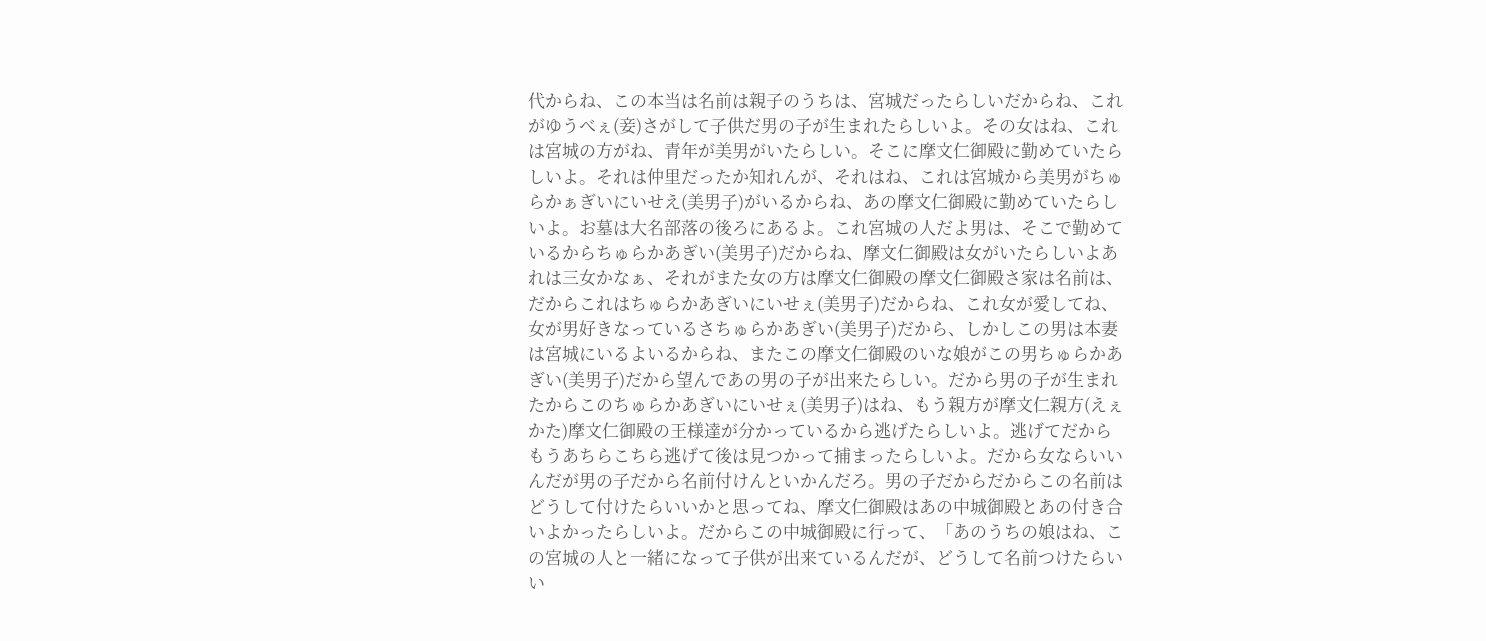代からね、この本当は名前は親子のうちは、宮城だったらしいだからね、これがゆうべぇ(妾)さがして子供だ男の子が生まれたらしいよ。その女はね、これは宮城の方がね、青年が美男がいたらしい。そこに摩文仁御殿に勤めていたらしいよ。それは仲里だったか知れんが、それはね、これは宮城から美男がちゅらかぁぎいにいせえ(美男子)がいるからね、あの摩文仁御殿に勤めていたらしいよ。お墓は大名部落の後ろにあるよ。これ宮城の人だよ男は、そこで勤めているからちゅらかあぎい(美男子)だからね、摩文仁御殿は女がいたらしいよあれは三女かなぁ、それがまた女の方は摩文仁御殿の摩文仁御殿さ家は名前は、だからこれはちゅらかあぎいにいせぇ(美男子)だからね、これ女が愛してね、女が男好きなっているさちゅらかあぎい(美男子)だから、しかしこの男は本妻は宮城にいるよいるからね、またこの摩文仁御殿のいな娘がこの男ちゅらかあぎい(美男子)だから望んであの男の子が出来たらしい。だから男の子が生まれたからこのちゅらかあぎいにいせぇ(美男子)はね、もう親方が摩文仁親方(えぇかた)摩文仁御殿の王様達が分かっているから逃げたらしいよ。逃げてだからもうあちらこちら逃げて後は見つかって捕まったらしいよ。だから女ならいいんだが男の子だから名前付けんといかんだろ。男の子だからだからこの名前はどうして付けたらいいかと思ってね、摩文仁御殿はあの中城御殿とあの付き合いよかったらしいよ。だからこの中城御殿に行って、「あのうちの娘はね、この宮城の人と一緒になって子供が出来ているんだが、どうして名前つけたらいい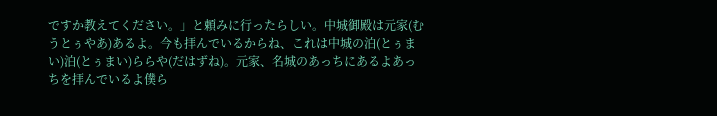ですか教えてください。」と頼みに行ったらしい。中城御殿は元家(むうとぅやあ)あるよ。今も拝んでいるからね、これは中城の泊(とぅまい)泊(とぅまい)ららや(だはずね)。元家、名城のあっちにあるよあっちを拝んでいるよ僕ら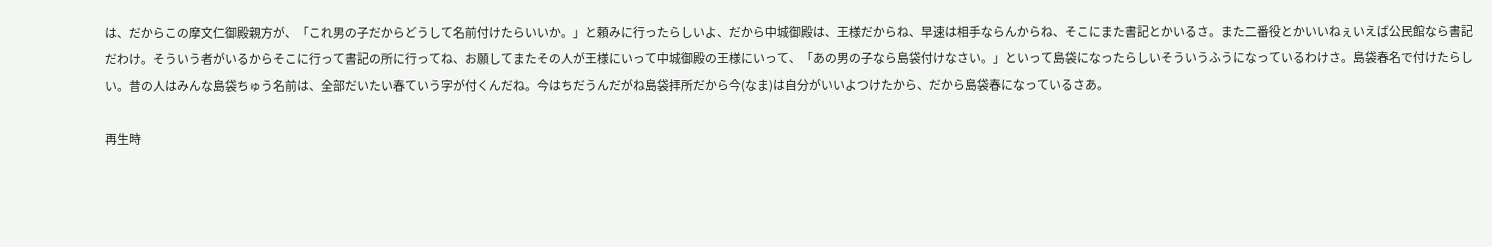は、だからこの摩文仁御殿親方が、「これ男の子だからどうして名前付けたらいいか。」と頼みに行ったらしいよ、だから中城御殿は、王様だからね、早速は相手ならんからね、そこにまた書記とかいるさ。また二番役とかいいねぇいえば公民館なら書記だわけ。そういう者がいるからそこに行って書記の所に行ってね、お願してまたその人が王様にいって中城御殿の王様にいって、「あの男の子なら島袋付けなさい。」といって島袋になったらしいそういうふうになっているわけさ。島袋春名で付けたらしい。昔の人はみんな島袋ちゅう名前は、全部だいたい春ていう字が付くんだね。今はちだうんだがね島袋拝所だから今(なま)は自分がいいよつけたから、だから島袋春になっているさあ。

再生時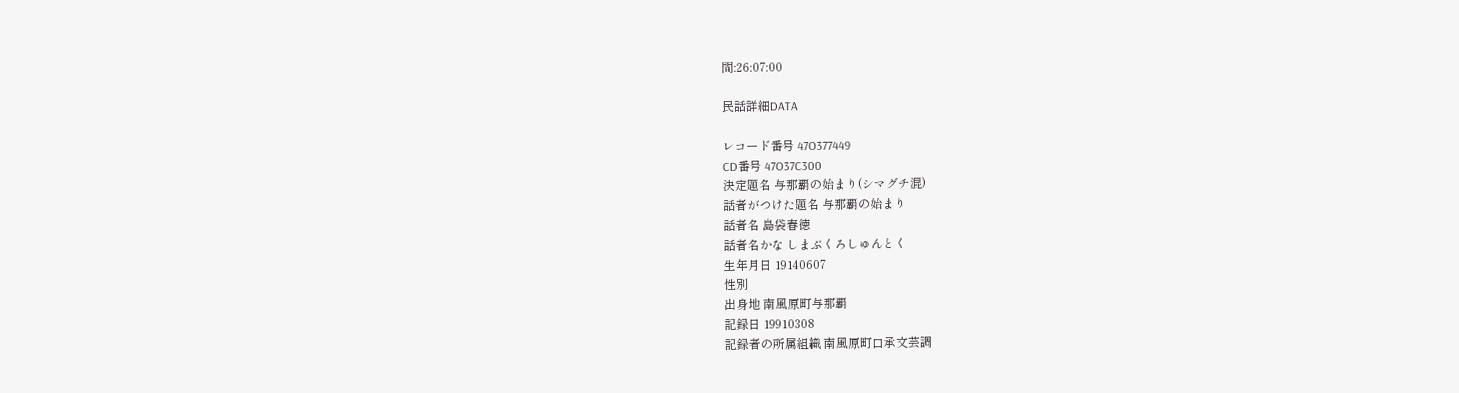間:26:07:00

民話詳細DATA

レコード番号 47O377449
CD番号 47O37C300
決定題名 与那覇の始まり(シマグチ混)
話者がつけた題名 与那覇の始まり
話者名 島袋春徳
話者名かな しまぶくろしゅんとく
生年月日 19140607
性別
出身地 南風原町与那覇
記録日 19910308
記録者の所属組織 南風原町口承文芸調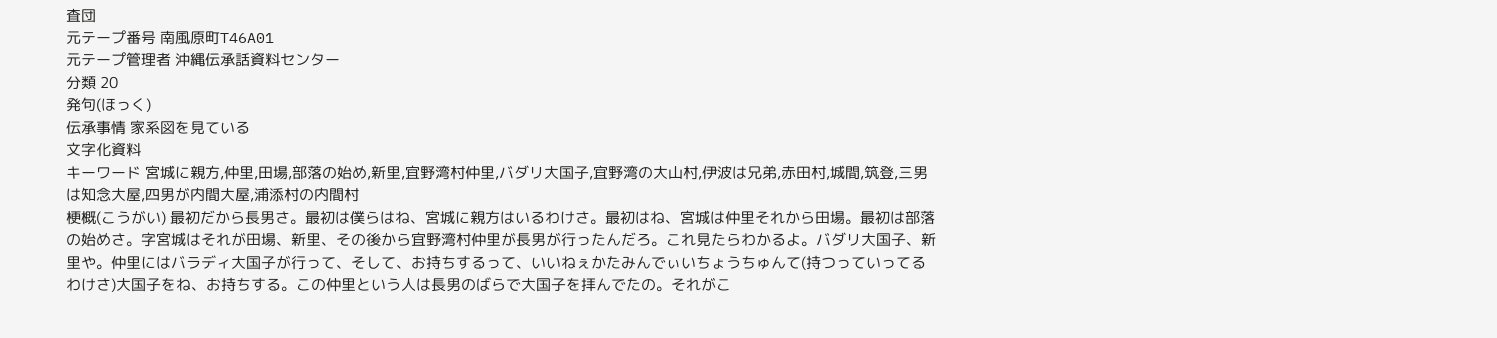査団
元テープ番号 南風原町T46A01
元テープ管理者 沖縄伝承話資料センター
分類 20
発句(ほっく)
伝承事情 家系図を見ている
文字化資料
キーワード 宮城に親方,仲里,田場,部落の始め,新里,宜野湾村仲里,バダリ大国子,宜野湾の大山村,伊波は兄弟,赤田村,城間,筑登,三男は知念大屋,四男が内間大屋,浦添村の内間村
梗概(こうがい) 最初だから長男さ。最初は僕らはね、宮城に親方はいるわけさ。最初はね、宮城は仲里それから田場。最初は部落の始めさ。字宮城はそれが田場、新里、その後から宜野湾村仲里が長男が行ったんだろ。これ見たらわかるよ。バダリ大国子、新里や。仲里にはバラディ大国子が行って、そして、お持ちするって、いいねぇかたみんでぃいちょうちゅんて(持つっていってるわけさ)大国子をね、お持ちする。この仲里という人は長男のばらで大国子を拝んでたの。それがこ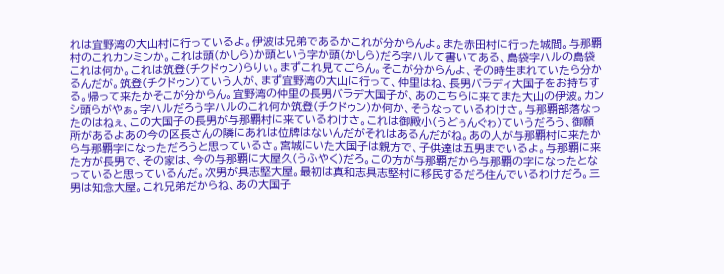れは宜野湾の大山村に行っているよ。伊波は兄弟であるかこれが分からんよ。また赤田村に行った城間。与那覇村のこれカンミンか。これは頭(かしら)か頭という字か頭(かしら)だろ字ハルて書いてある、島袋字ハルの島袋これは何か。これは筑登(チクドゥン)らりぃ。まずこれ見てごらん。そこが分からんよ、その時生まれていたら分かるんだが。筑登(チクドゥン)ていう人が、まず宜野湾の大山に行って、仲里はね、長男バラディ大国子をお持ちする。帰って来たかそこが分からん。宜野湾の仲里の長男バラデ大国子が、あのこちらに来てまた大山の伊波。カンシ頭らがやぁ。字ハルだろう字ハルのこれ何か筑登(チクドゥン)か何か、そうなっているわけさ。与那覇部落なったのはねぇ、この大国子の長男が与那覇村に来ているわけさ。これは御殿小(うどぅんぐゎ)ていうだろう、御願所があるよあの今の区長さんの隣にあれは位牌はないんだがそれはあるんだがね。あの人が与那覇村に来たから与那覇字になっただろうと思っているさ。宮城にいた大国子は親方で、子供達は五男までいるよ。与那覇に来た方が長男で、その家は、今の与那覇に大屋久(うふやく)だろ。この方が与那覇だから与那覇の字になったとなっていると思っているんだ。次男が具志堅大屋。最初は真和志具志堅村に移民するだろ住んでいるわけだろ。三男は知念大屋。これ兄弟だからね、あの大国子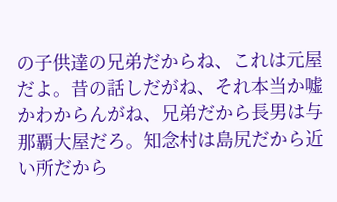の子供達の兄弟だからね、これは元屋だよ。昔の話しだがね、それ本当か嘘かわからんがね、兄弟だから長男は与那覇大屋だろ。知念村は島尻だから近い所だから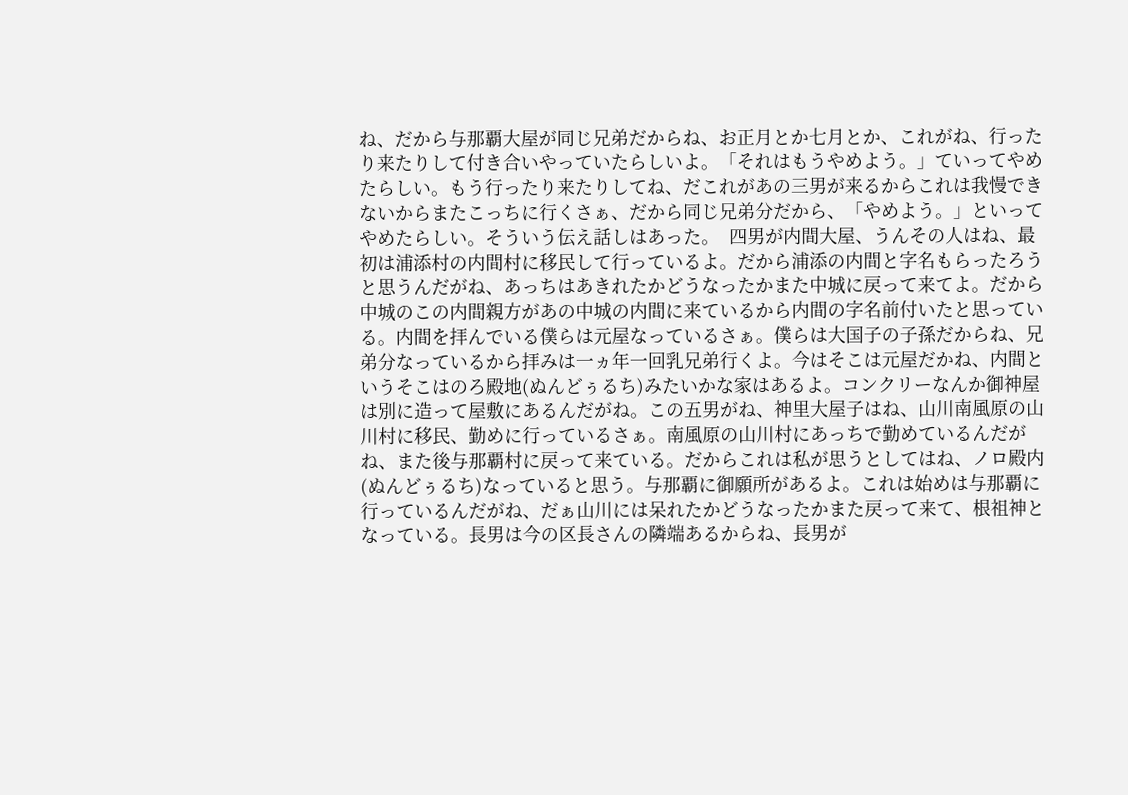ね、だから与那覇大屋が同じ兄弟だからね、お正月とか七月とか、これがね、行ったり来たりして付き合いやっていたらしいよ。「それはもうやめよう。」ていってやめたらしい。もう行ったり来たりしてね、だこれがあの三男が来るからこれは我慢できないからまたこっちに行くさぁ、だから同じ兄弟分だから、「やめよう。」といってやめたらしい。そういう伝え話しはあった。  四男が内間大屋、うんその人はね、最初は浦添村の内間村に移民して行っているよ。だから浦添の内間と字名もらったろうと思うんだがね、あっちはあきれたかどうなったかまた中城に戻って来てよ。だから中城のこの内間親方があの中城の内間に来ているから内間の字名前付いたと思っている。内間を拝んでいる僕らは元屋なっているさぁ。僕らは大国子の子孫だからね、兄弟分なっているから拝みは一ヵ年一回乳兄弟行くよ。今はそこは元屋だかね、内間というそこはのろ殿地(ぬんどぅるち)みたいかな家はあるよ。コンクリーなんか御神屋は別に造って屋敷にあるんだがね。この五男がね、神里大屋子はね、山川南風原の山川村に移民、勤めに行っているさぁ。南風原の山川村にあっちで勤めているんだがね、また後与那覇村に戻って来ている。だからこれは私が思うとしてはね、ノロ殿内(ぬんどぅるち)なっていると思う。与那覇に御願所があるよ。これは始めは与那覇に行っているんだがね、だぁ山川には呆れたかどうなったかまた戻って来て、根祖神となっている。長男は今の区長さんの隣端あるからね、長男が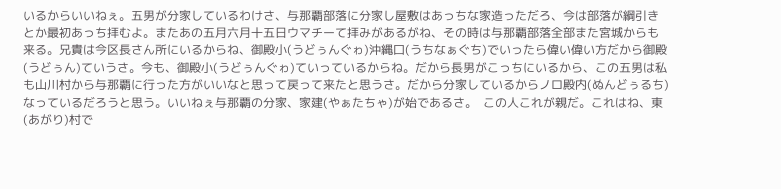いるからいいねぇ。五男が分家しているわけさ、与那覇部落に分家し屋敷はあっちな家造っただろ、今は部落が綱引きとか最初あっち拝むよ。またあの五月六月十五日ウマチーて拝みがあるがね、その時は与那覇部落全部また宮城からも来る。兄貴は今区長さん所にいるからね、御殿小(うどぅんぐゎ)沖縄口(うちなぁぐち)でいったら偉い偉い方だから御殿(うどぅん)ていうさ。今も、御殿小(うどぅんぐゎ)ていっているからね。だから長男がこっちにいるから、この五男は私も山川村から与那覇に行った方がいいなと思って戻って来たと思うさ。だから分家しているからノロ殿内(ぬんどぅるち)なっているだろうと思う。いいねぇ与那覇の分家、家建(やぁたちゃ)が始であるさ。  この人これが親だ。これはね、東(あがり)村で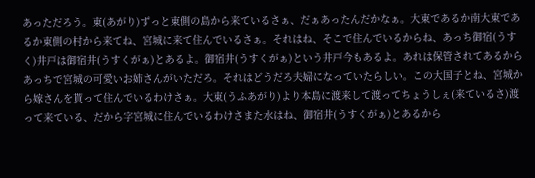あっただろう。東(あがり)ずっと東側の島から来ているさぁ、だぁあったんだかなぁ。大東であるか南大東であるか東側の村から来てね、宮城に来て住んでいるさぁ。それはね、そこで住んでいるからね、あっち御宿(うすく)井戸は御宿井(うすくがぁ)とあるよ。御宿井(うすくがぁ)という井戸今もあるよ。あれは保管されてあるからあっちで宮城の可愛いお姉さんがいただろ。それはどうだろ夫婦になっていたらしい。この大国子とね、宮城から嫁さんを貰って住んでいるわけさぁ。大東(うふあがり)より本島に渡来して渡ってちょうしぇ(来ているさ)渡って来ている、だから字宮城に住んでいるわけさまた水はね、御宿井(うすくがぁ)とあるから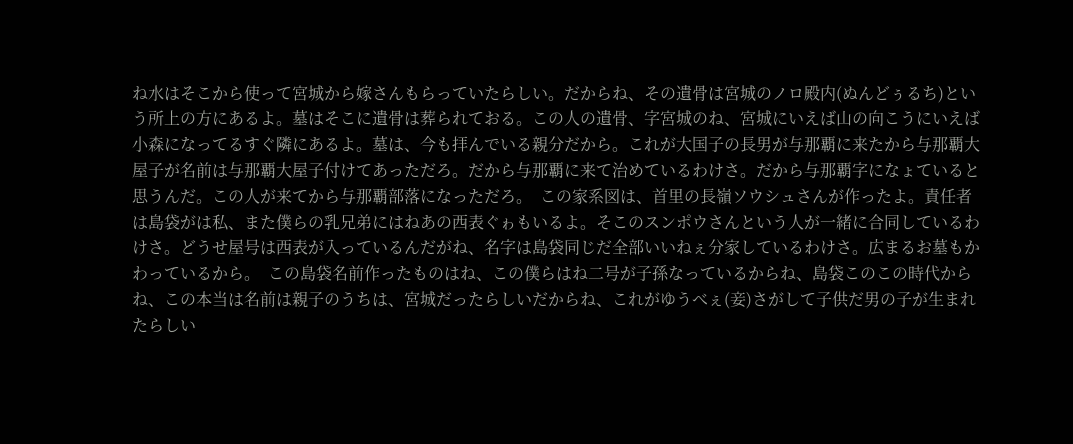ね水はそこから使って宮城から嫁さんもらっていたらしい。だからね、その遺骨は宮城のノロ殿内(ぬんどぅるち)という所上の方にあるよ。墓はそこに遺骨は葬られておる。この人の遺骨、字宮城のね、宮城にいえば山の向こうにいえば小森になってるすぐ隣にあるよ。墓は、今も拝んでいる親分だから。これが大国子の長男が与那覇に来たから与那覇大屋子が名前は与那覇大屋子付けてあっただろ。だから与那覇に来て治めているわけさ。だから与那覇字になょていると思うんだ。この人が来てから与那覇部落になっただろ。  この家系図は、首里の長嶺ソウシュさんが作ったよ。責任者は島袋がは私、また僕らの乳兄弟にはねあの西表ぐゎもいるよ。そこのスンポウさんという人が一緒に合同しているわけさ。どうせ屋号は西表が入っているんだがね、名字は島袋同じだ全部いいねぇ分家しているわけさ。広まるお墓もかわっているから。  この島袋名前作ったものはね、この僕らはね二号が子孫なっているからね、島袋このこの時代からね、この本当は名前は親子のうちは、宮城だったらしいだからね、これがゆうべぇ(妾)さがして子供だ男の子が生まれたらしい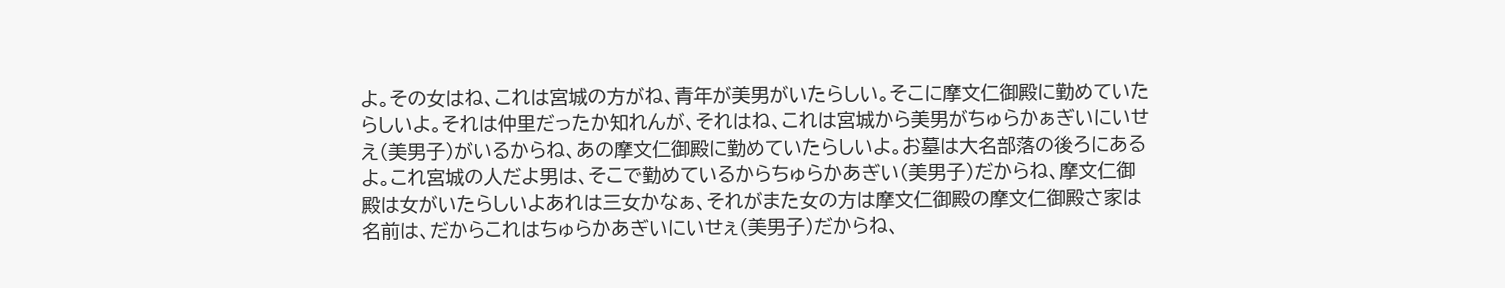よ。その女はね、これは宮城の方がね、青年が美男がいたらしい。そこに摩文仁御殿に勤めていたらしいよ。それは仲里だったか知れんが、それはね、これは宮城から美男がちゅらかぁぎいにいせえ(美男子)がいるからね、あの摩文仁御殿に勤めていたらしいよ。お墓は大名部落の後ろにあるよ。これ宮城の人だよ男は、そこで勤めているからちゅらかあぎい(美男子)だからね、摩文仁御殿は女がいたらしいよあれは三女かなぁ、それがまた女の方は摩文仁御殿の摩文仁御殿さ家は名前は、だからこれはちゅらかあぎいにいせぇ(美男子)だからね、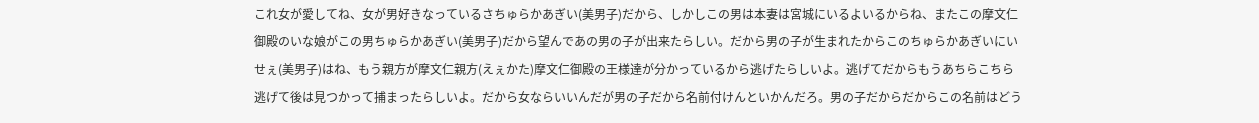これ女が愛してね、女が男好きなっているさちゅらかあぎい(美男子)だから、しかしこの男は本妻は宮城にいるよいるからね、またこの摩文仁御殿のいな娘がこの男ちゅらかあぎい(美男子)だから望んであの男の子が出来たらしい。だから男の子が生まれたからこのちゅらかあぎいにいせぇ(美男子)はね、もう親方が摩文仁親方(えぇかた)摩文仁御殿の王様達が分かっているから逃げたらしいよ。逃げてだからもうあちらこちら逃げて後は見つかって捕まったらしいよ。だから女ならいいんだが男の子だから名前付けんといかんだろ。男の子だからだからこの名前はどう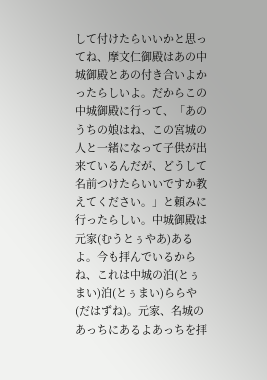して付けたらいいかと思ってね、摩文仁御殿はあの中城御殿とあの付き合いよかったらしいよ。だからこの中城御殿に行って、「あのうちの娘はね、この宮城の人と一緒になって子供が出来ているんだが、どうして名前つけたらいいですか教えてください。」と頼みに行ったらしい。中城御殿は元家(むうとぅやあ)あるよ。今も拝んでいるからね、これは中城の泊(とぅまい)泊(とぅまい)ららや(だはずね)。元家、名城のあっちにあるよあっちを拝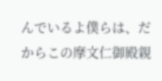んでいるよ僕らは、だからこの摩文仁御殿親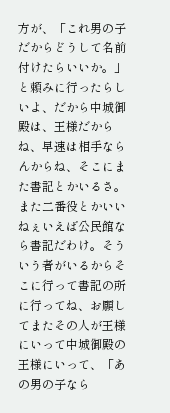方が、「これ男の子だからどうして名前付けたらいいか。」と頼みに行ったらしいよ、だから中城御殿は、王様だからね、早速は相手ならんからね、そこにまた書記とかいるさ。また二番役とかいいねぇいえば公民館なら書記だわけ。そういう者がいるからそこに行って書記の所に行ってね、お願してまたその人が王様にいって中城御殿の王様にいって、「あの男の子なら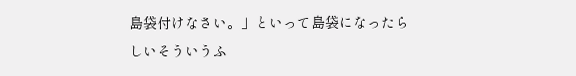島袋付けなさい。」といって島袋になったらしいそういうふ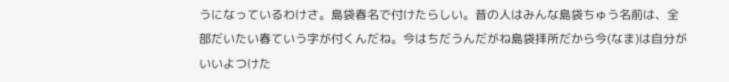うになっているわけさ。島袋春名で付けたらしい。昔の人はみんな島袋ちゅう名前は、全部だいたい春ていう字が付くんだね。今はちだうんだがね島袋拝所だから今(なま)は自分がいいよつけた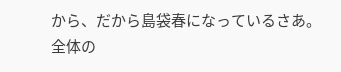から、だから島袋春になっているさあ。
全体の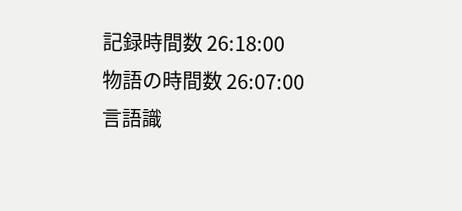記録時間数 26:18:00
物語の時間数 26:07:00
言語識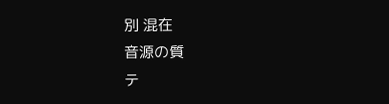別 混在
音源の質
テ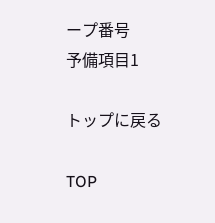ープ番号
予備項目1

トップに戻る

TOP